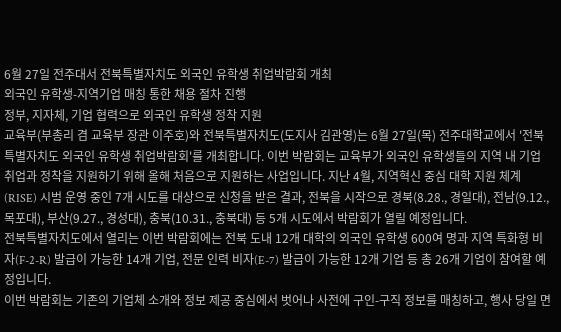6월 27일 전주대서 전북특별자치도 외국인 유학생 취업박람회 개최
외국인 유학생-지역기업 매칭 통한 채용 절차 진행
정부, 지자체, 기업 협력으로 외국인 유학생 정착 지원
교육부(부총리 겸 교육부 장관 이주호)와 전북특별자치도(도지사 김관영)는 6월 27일(목) 전주대학교에서 '전북특별자치도 외국인 유학생 취업박람회'를 개최합니다. 이번 박람회는 교육부가 외국인 유학생들의 지역 내 기업 취업과 정착을 지원하기 위해 올해 처음으로 지원하는 사업입니다. 지난 4월, 지역혁신 중심 대학 지원 체계(RISE) 시범 운영 중인 7개 시도를 대상으로 신청을 받은 결과, 전북을 시작으로 경북(8.28., 경일대), 전남(9.12., 목포대), 부산(9.27., 경성대), 충북(10.31., 충북대) 등 5개 시도에서 박람회가 열릴 예정입니다.
전북특별자치도에서 열리는 이번 박람회에는 전북 도내 12개 대학의 외국인 유학생 600여 명과 지역 특화형 비자(F-2-R) 발급이 가능한 14개 기업, 전문 인력 비자(E-7) 발급이 가능한 12개 기업 등 총 26개 기업이 참여할 예정입니다.
이번 박람회는 기존의 기업체 소개와 정보 제공 중심에서 벗어나 사전에 구인-구직 정보를 매칭하고, 행사 당일 면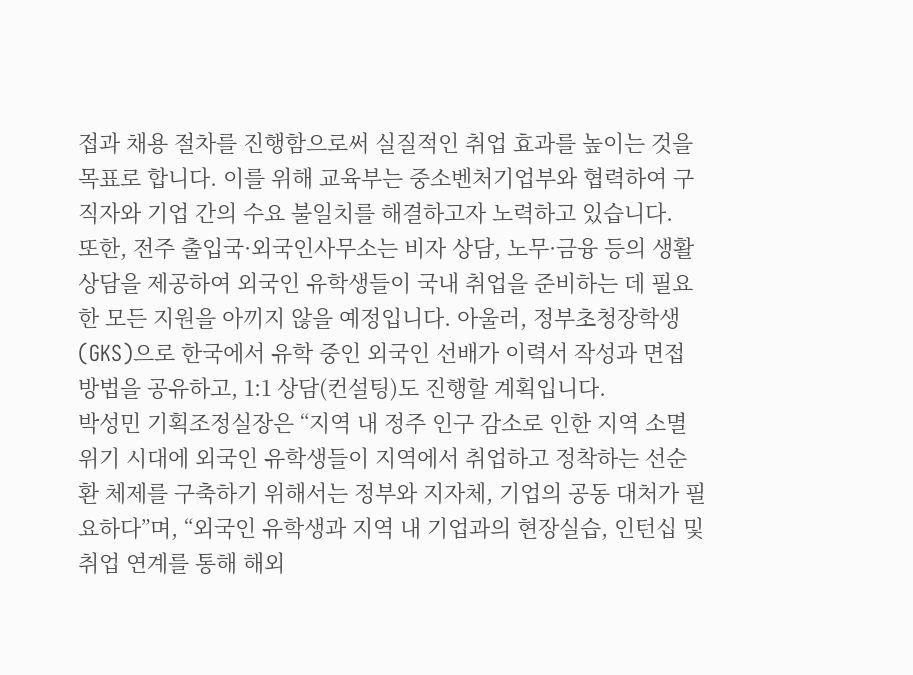접과 채용 절차를 진행함으로써 실질적인 취업 효과를 높이는 것을 목표로 합니다. 이를 위해 교육부는 중소벤처기업부와 협력하여 구직자와 기업 간의 수요 불일치를 해결하고자 노력하고 있습니다.
또한, 전주 출입국·외국인사무소는 비자 상담, 노무·금융 등의 생활 상담을 제공하여 외국인 유학생들이 국내 취업을 준비하는 데 필요한 모든 지원을 아끼지 않을 예정입니다. 아울러, 정부초청장학생(GKS)으로 한국에서 유학 중인 외국인 선배가 이력서 작성과 면접 방법을 공유하고, 1:1 상담(컨설팅)도 진행할 계획입니다.
박성민 기획조정실장은 “지역 내 정주 인구 감소로 인한 지역 소멸 위기 시대에 외국인 유학생들이 지역에서 취업하고 정착하는 선순환 체제를 구축하기 위해서는 정부와 지자체, 기업의 공동 대처가 필요하다”며, “외국인 유학생과 지역 내 기업과의 현장실습, 인턴십 및 취업 연계를 통해 해외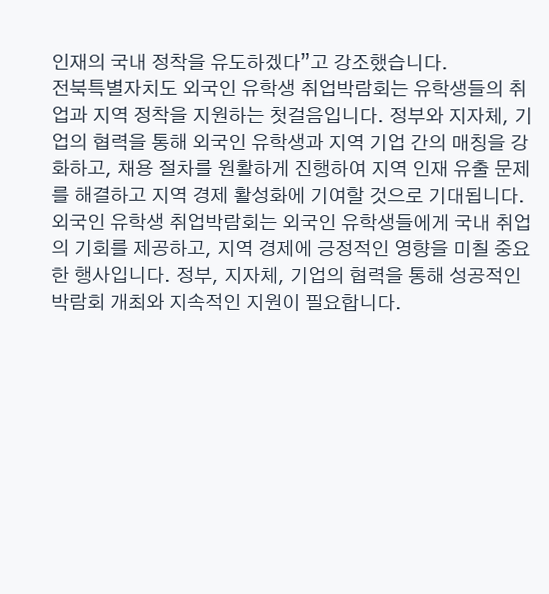인재의 국내 정착을 유도하겠다”고 강조했습니다.
전북특별자치도 외국인 유학생 취업박람회는 유학생들의 취업과 지역 정착을 지원하는 첫걸음입니다. 정부와 지자체, 기업의 협력을 통해 외국인 유학생과 지역 기업 간의 매칭을 강화하고, 채용 절차를 원활하게 진행하여 지역 인재 유출 문제를 해결하고 지역 경제 활성화에 기여할 것으로 기대됩니다.
외국인 유학생 취업박람회는 외국인 유학생들에게 국내 취업의 기회를 제공하고, 지역 경제에 긍정적인 영향을 미칠 중요한 행사입니다. 정부, 지자체, 기업의 협력을 통해 성공적인 박람회 개최와 지속적인 지원이 필요합니다.